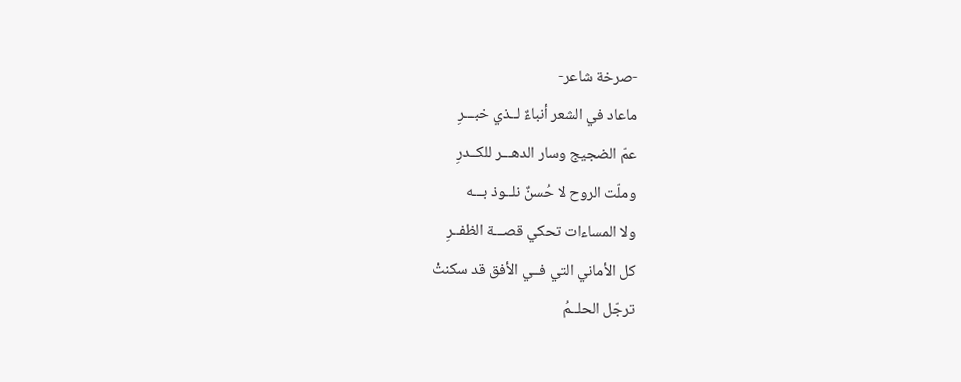-صرخة شاعر-
ماعاد في الشعر أنباءٌ لــذي خبـــرِ
عمّ الضجيج وسار الدهـــر للكــدرِ
وملّت الروح لا حُسنٌ نلــوذ بـــه
ولا المساءات تحكي قصـــة الظفــرِ
كل الأماني التي فــي الأفق قد سكنتْ
ترجّل الحلــمُ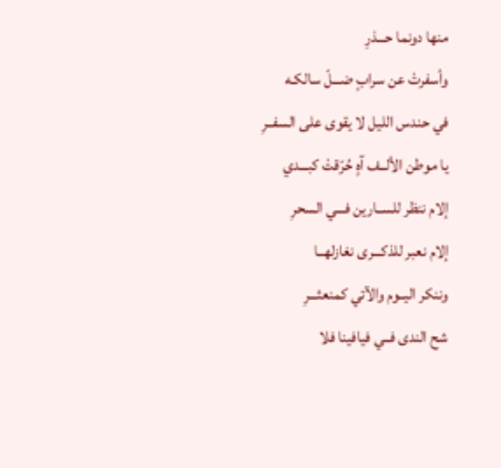منها دونما حـــذرِ
وأسفرتْ عن سرابٍ ضـــلّ سالكـه
في حندس الليل لا يقوى على السفــرِ
يا موطن الألــف آهٍ حُرّقتْ كبـــدي
إلام ننظر للســارين فـــي السحرِ
إلام نعبر للذكـــرى نغازلهــا
وننكر اليــوم والآتي كمنعثـــرِ
شح الندى فــي فيافينا فلا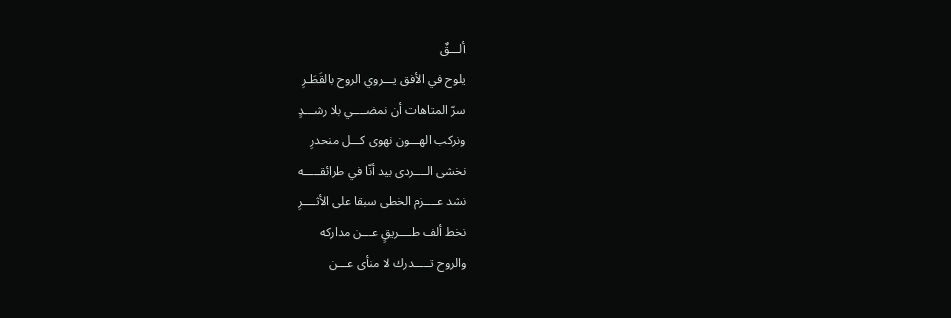ألـــقٌ
يلوح في الأفق يـــروي الروح بالقَطَـرِ
سرّ المتاهات أن نمضــــي بلا رشـــدٍ
ونركب الهـــون نهوى كـــل منحدرِ
نخشى الــــردى بيد أنّا في طرائقـــــه
نشد عــــزم الخطى سبقا على الأثــــرِ
نخط ألف طــــريقٍ عـــن مداركه
والروح تـــــدرك لا منأى عـــن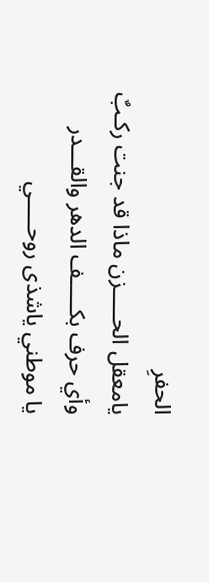الحفرِ
يامعقل الحـــــزن ماذا قد جنت ركـبٌ
وأي حرف بكـــــف الدهر والقـــدر
يا موطني ياشذى روحـــــي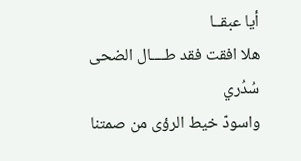أيا عبقــا
هلا افقت فقد طــــال الضحى سُدُري
واسودّ خيط الرؤى من صمتنا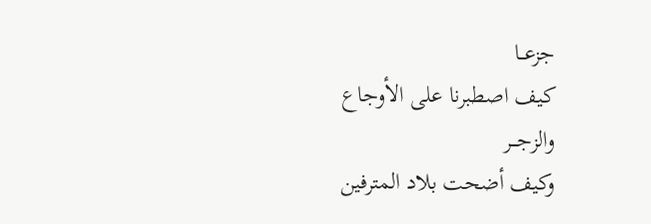جزعــا
كيف اصطبرنا على الأوجاع والزجـــر
وكيف أضحت بلاد المترفين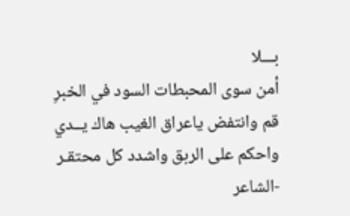بـــلا
أمن سوى المحبطات السود في الخبرِ
قم وانتفض ياعراق الغيب هاك يــدي
واحكم على الربق واشدد كل محتقـر
-الشاعر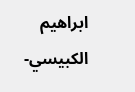ابراهيم الكبيسي-